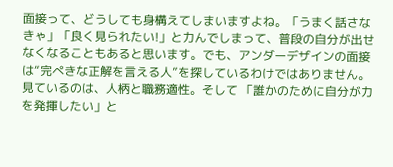面接って、どうしても身構えてしまいますよね。「うまく話さなきゃ」「良く見られたい!」と力んでしまって、普段の自分が出せなくなることもあると思います。でも、アンダーデザインの面接は“完ぺきな正解を言える人”を探しているわけではありません。見ているのは、人柄と職務適性。そして 「誰かのために自分が力を発揮したい」と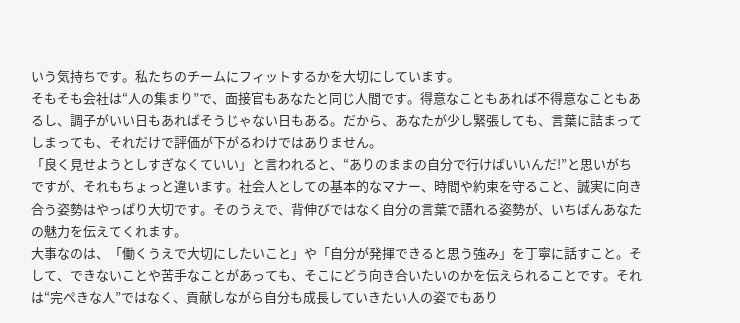いう気持ちです。私たちのチームにフィットするかを大切にしています。
そもそも会社は“人の集まり”で、面接官もあなたと同じ人間です。得意なこともあれば不得意なこともあるし、調子がいい日もあればそうじゃない日もある。だから、あなたが少し緊張しても、言葉に詰まってしまっても、それだけで評価が下がるわけではありません。
「良く見せようとしすぎなくていい」と言われると、“ありのままの自分で行けばいいんだ!”と思いがちですが、それもちょっと違います。社会人としての基本的なマナー、時間や約束を守ること、誠実に向き合う姿勢はやっぱり大切です。そのうえで、背伸びではなく自分の言葉で語れる姿勢が、いちばんあなたの魅力を伝えてくれます。
大事なのは、「働くうえで大切にしたいこと」や「自分が発揮できると思う強み」を丁寧に話すこと。そして、できないことや苦手なことがあっても、そこにどう向き合いたいのかを伝えられることです。それは“完ぺきな人”ではなく、貢献しながら自分も成長していきたい人の姿でもあり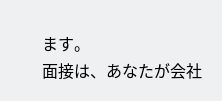ます。
面接は、あなたが会社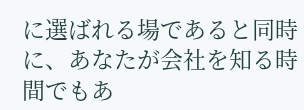に選ばれる場であると同時に、あなたが会社を知る時間でもあ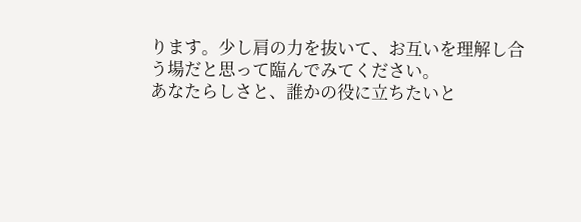ります。少し肩の力を抜いて、お互いを理解し合う場だと思って臨んでみてください。
あなたらしさと、誰かの役に立ちたいと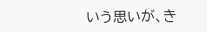いう思いが、き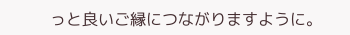っと良いご縁につながりますように。